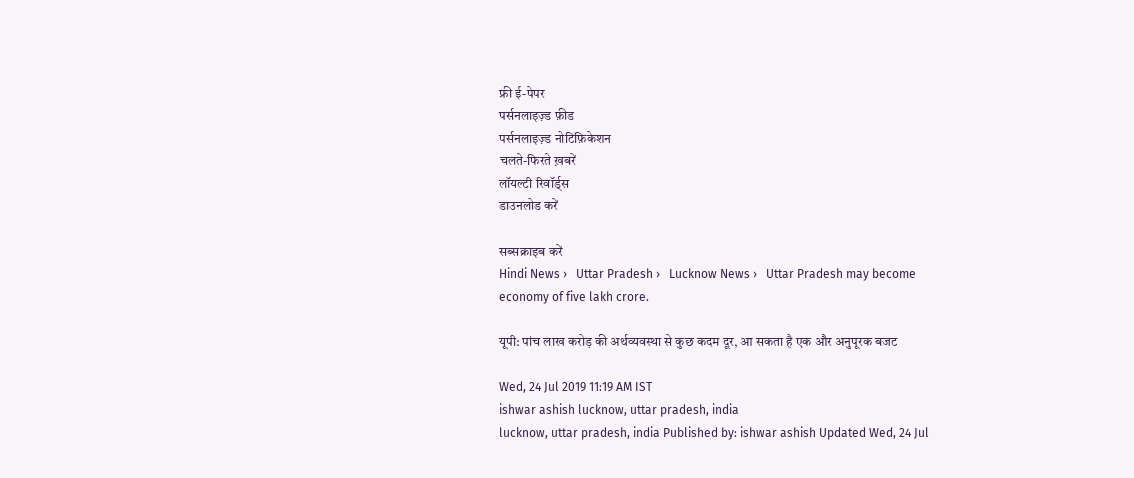फ्री ई-पेपर
पर्सनलाइज़्ड फ़ीड
पर्सनलाइज़्ड नोटिफ़िकेशन
चलते-फिरते ख़बरें
लॉयल्टी रिवॉर्ड्स
डाउनलोड करें

सब्सक्राइब करें
Hindi News ›   Uttar Pradesh ›   Lucknow News ›   Uttar Pradesh may become economy of five lakh crore.

यूपी: पांच लाख करोड़ की अर्थव्यवस्था से कुछ कदम दूर, आ सकता है एक और अनुपूरक बजट

Wed, 24 Jul 2019 11:19 AM IST
ishwar ashish lucknow, uttar pradesh, india
lucknow, uttar pradesh, india Published by: ishwar ashish Updated Wed, 24 Jul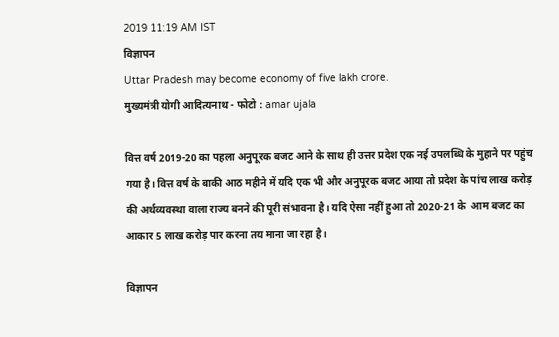2019 11:19 AM IST
विज्ञापन
Uttar Pradesh may become economy of five lakh crore.
मुख्यमंत्री योगी आदित्यनाथ - फोटो : amar ujala

वित्त वर्ष 2019-20 का पहला अनुपूरक बजट आने के साथ ही उत्तर प्रदेश एक नई उपलब्धि के मुहाने पर पहुंच गया है। वित्त वर्ष के बाकी आठ महीने में यदि एक भी और अनुपूरक बजट आया तो प्रदेश के पांच लाख करोड़ की अर्थव्यवस्था वाला राज्य बनने की पूरी संभावना है। यदि ऐसा नहीं हुआ तो 2020-21 के  आम बजट का आकार 5 लाख करोड़ पार करना तय माना जा रहा है।

विज्ञापन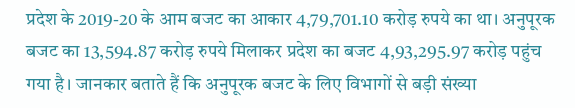प्रदेश के 2019-20 के आम बजट का आकार 4,79,701.10 करोड़ रुपये का था। अनुपूरक बजट का 13,594.87 करोड़ रुपये मिलाकर प्रदेश का बजट 4,93,295.97 करोड़ पहुंच गया है। जानकार बताते हैं कि अनुपूरक बजट के लिए विभागों से बड़ी संख्या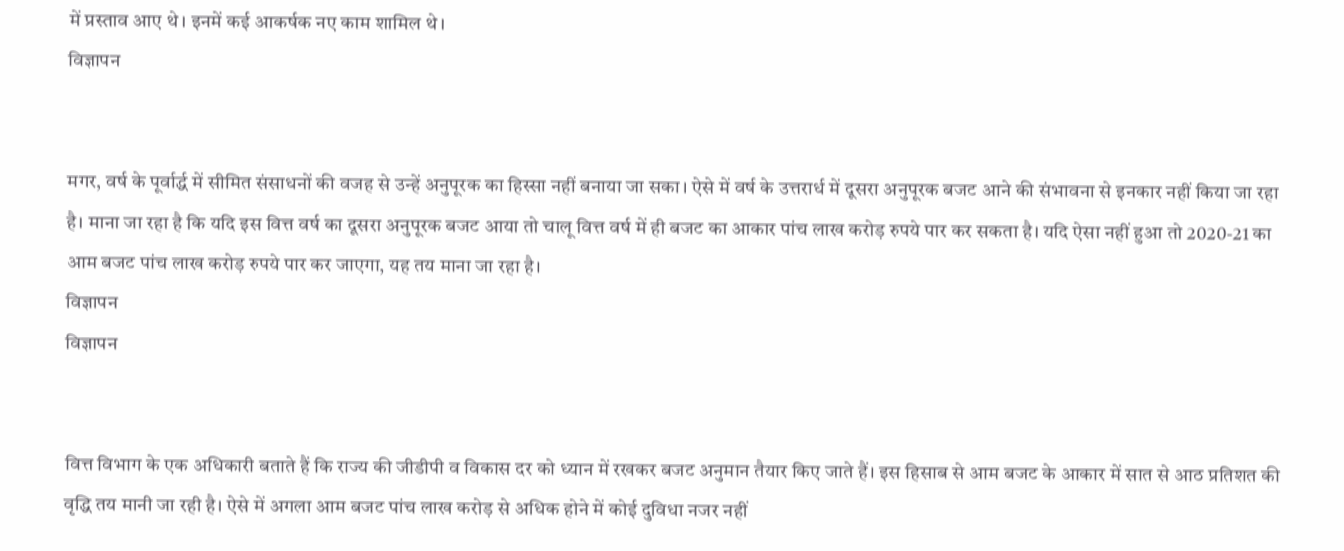में प्रस्ताव आए थे। इनमें कई आकर्षक नए काम शामिल थे।
विज्ञापन


मगर, वर्ष के पूर्वार्द्ध में सीमित संसाधनों की वजह से उन्हें अनुपूरक का हिस्सा नहीं बनाया जा सका। ऐसे में वर्ष के उत्तरार्ध में दूसरा अनुपूरक बजट आने की संभावना से इनकार नहीं किया जा रहा है। माना जा रहा है कि यदि इस वित्त वर्ष का दूसरा अनुपूरक बजट आया तो चालू वित्त वर्ष में ही बजट का आकार पांच लाख करोड़ रुपये पार कर सकता है। यदि ऐसा नहीं हुआ तो 2020-21 का आम बजट पांच लाख करोड़ रुपये पार कर जाएगा, यह तय माना जा रहा है।
विज्ञापन
विज्ञापन


वित्त विभाग के एक अधिकारी बताते हैं कि राज्य की जीडीपी व विकास दर को ध्यान में रखकर बजट अनुमान तैयार किए जाते हैं। इस हिसाब से आम बजट के आकार में सात से आठ प्रतिशत की वृद्धि तय मानी जा रही है। ऐसे में अगला आम बजट पांच लाख करोड़ से अधिक होने में कोई दुविधा नजर नहीं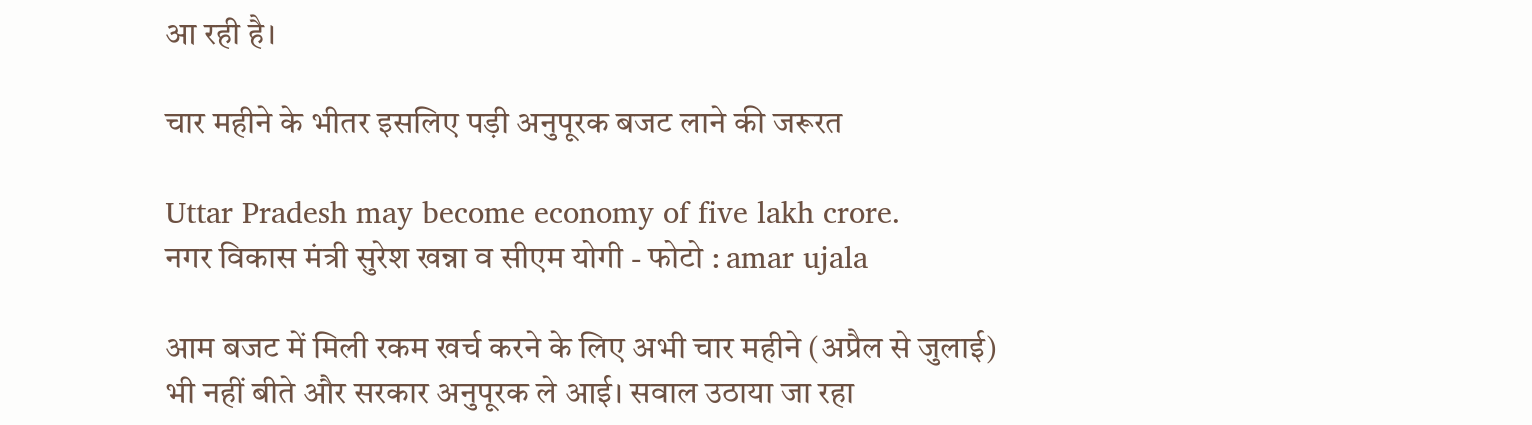आ रही है।

चार महीने के भीतर इसलिए पड़ी अनुपूरक बजट लाने की जरूरत

Uttar Pradesh may become economy of five lakh crore.
नगर विकास मंत्री सुरेश खन्ना व सीएम योगी - फोटो : amar ujala

आम बजट में मिली रकम खर्च करने के लिए अभी चार महीने (अप्रैल से जुलाई) भी नहीं बीते और सरकार अनुपूरक ले आई। सवाल उठाया जा रहा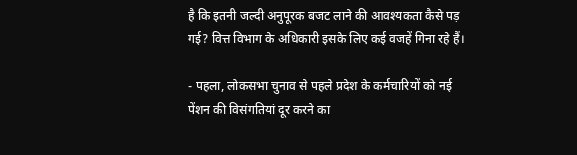है कि इतनी जल्दी अनुपूरक बजट लाने की आवश्यकता कैसे पड़ गई? वित्त विभाग के अधिकारी इसके लिए कई वजहें गिना रहे हैं।

- पहला, लोकसभा चुनाव से पहले प्रदेश के कर्मचारियों को नई पेंशन की विसंगतियां दूर करने का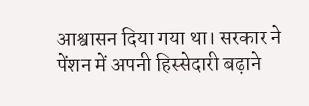आश्वासन दिया गया था। सरकार ने पेंशन में अपनी हिस्सेदारी बढ़ाने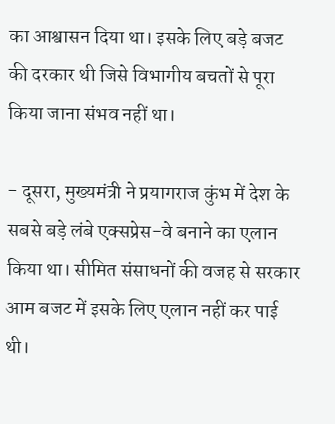का आश्वासन दिया था। इसके लिए बड़े बजट की दरकार थी जिसे विभागीय बचतों से पूरा किया जाना संभव नहीं था।

- दूसरा, मुख्यमंत्री ने प्रयागराज कुंभ में देश के सबसे बड़े लंबे एक्सप्रेस-वे बनाने का एलान किया था। सीमित संसाधनों की वजह से सरकार आम बजट में इसके लिए एलान नहीं कर पाई थी।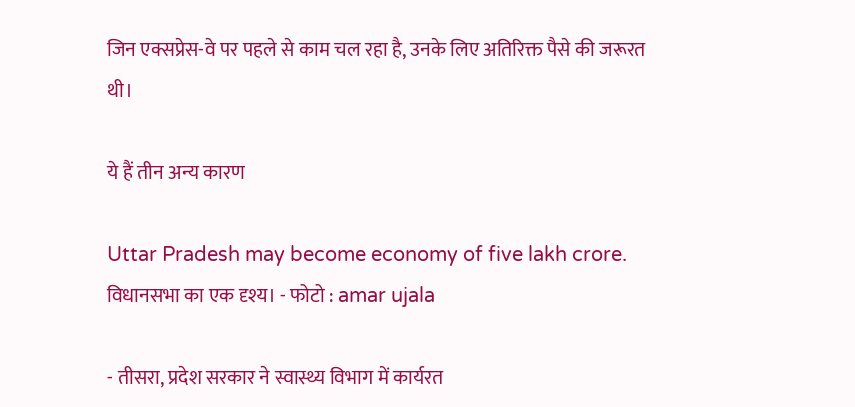जिन एक्सप्रेस-वे पर पहले से काम चल रहा है, उनके लिए अतिरिक्त पैसे की जरूरत थी।

ये हैं तीन अन्य कारण

Uttar Pradesh may become economy of five lakh crore.
विधानसभा का एक दृश्य। - फोटो : amar ujala

- तीसरा, प्रदेश सरकार ने स्वास्थ्य विभाग में कार्यरत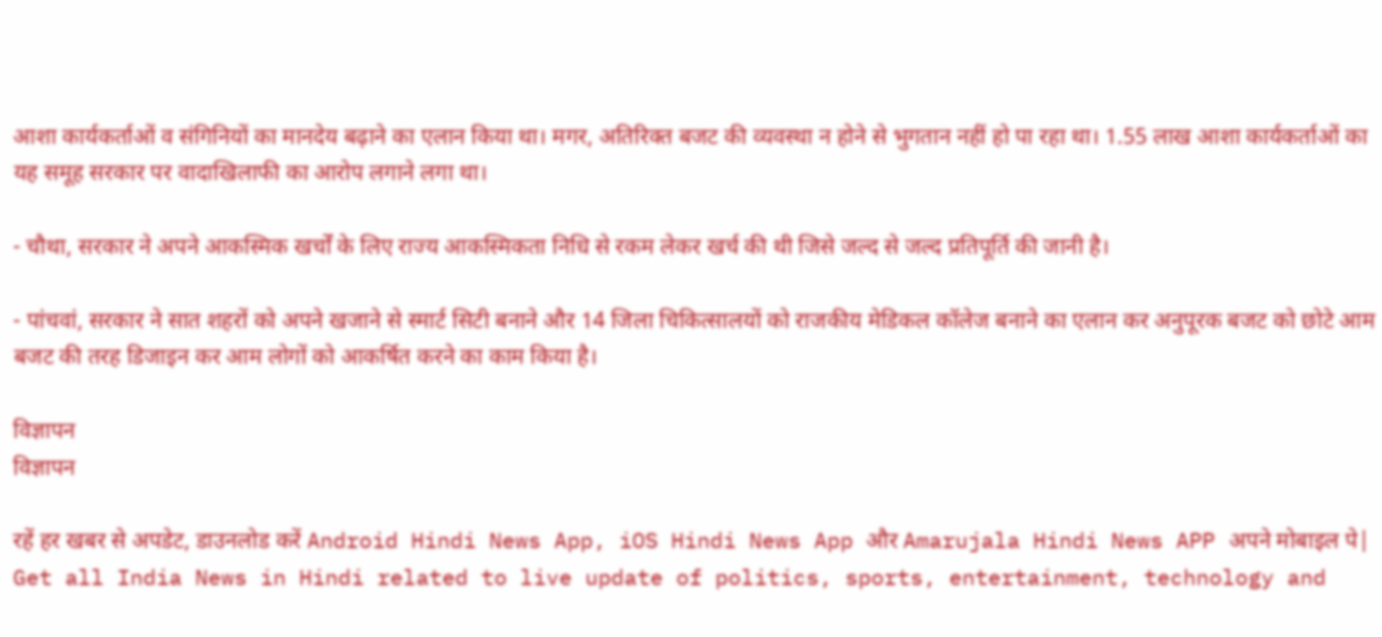आशा कार्यकर्ताओं व संगिनियों का मानदेय बढ़ाने का एलान किया था। मगर, अतिरिक्त बजट की व्यवस्था न होने से भुगतान नहीं हो पा रहा था। 1.55 लाख आशा कार्यकर्ताओं का यह समूह सरकार पर वादाखिलाफी का आरोप लगाने लगा था।

- चौथा, सरकार ने अपने आकस्मिक खर्चों के लिए राज्य आकस्मिकता निधि से रकम लेकर खर्च की थी जिसे जल्द से जल्द प्रतिपूर्ति की जानी है।

- पांचवां, सरकार ने सात शहरों को अपने खजाने से स्मार्ट सिटी बनाने और 14 जिला चिकित्सालयों को राजकीय मेडिकल कॉलेज बनाने का एलान कर अनुपूरक बजट को छोटे आम बजट की तरह डिजाइन कर आम लोगों को आकर्षित करने का काम किया है।

विज्ञापन
विज्ञापन

रहें हर खबर से अपडेट, डाउनलोड करें Android Hindi News App, iOS Hindi News App और Amarujala Hindi News APP अपने मोबाइल पे|
Get all India News in Hindi related to live update of politics, sports, entertainment, technology and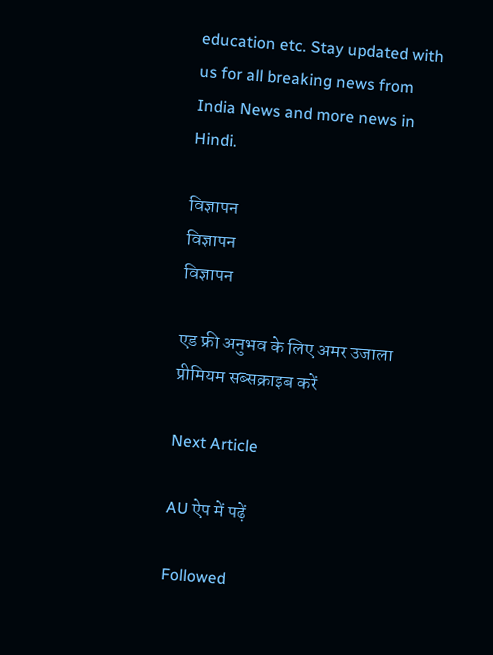education etc. Stay updated with us for all breaking news from India News and more news in Hindi.

विज्ञापन
विज्ञापन
विज्ञापन

एड फ्री अनुभव के लिए अमर उजाला प्रीमियम सब्सक्राइब करें

Next Article

AU ऐप में पढ़ें

Followed